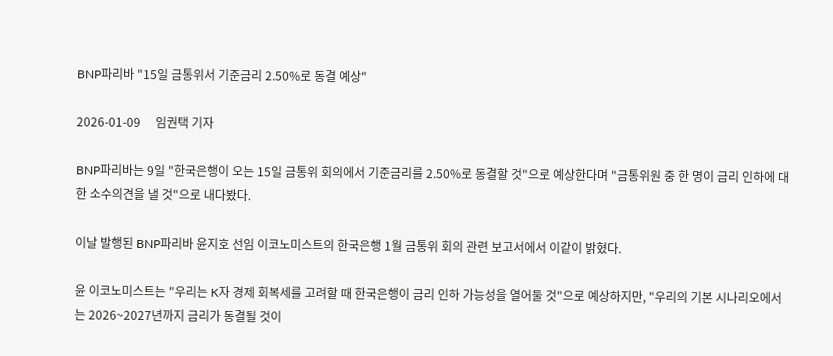BNP파리바 "15일 금통위서 기준금리 2.50%로 동결 예상"

2026-01-09     임권택 기자

BNP파리바는 9일 "한국은행이 오는 15일 금통위 회의에서 기준금리를 2.50%로 동결할 것"으로 예상한다며 "금통위원 중 한 명이 금리 인하에 대한 소수의견을 낼 것"으로 내다봤다.

이날 발행된 BNP파리바 윤지호 선임 이코노미스트의 한국은행 1월 금통위 회의 관련 보고서에서 이같이 밝혔다.

윤 이코노미스트는 "우리는 K자 경제 회복세를 고려할 때 한국은행이 금리 인하 가능성을 열어둘 것"으로 예상하지만, "우리의 기본 시나리오에서는 2026~2027년까지 금리가 동결될 것이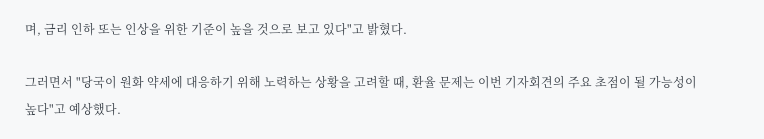며, 금리 인하 또는 인상을 위한 기준이 높을 것으로 보고 있다"고 밝혔다.

그러면서 "당국이 원화 약세에 대응하기 위해 노력하는 상황을 고려할 때, 환율 문제는 이번 기자회견의 주요 초점이 될 가능성이 높다"고 예상했다.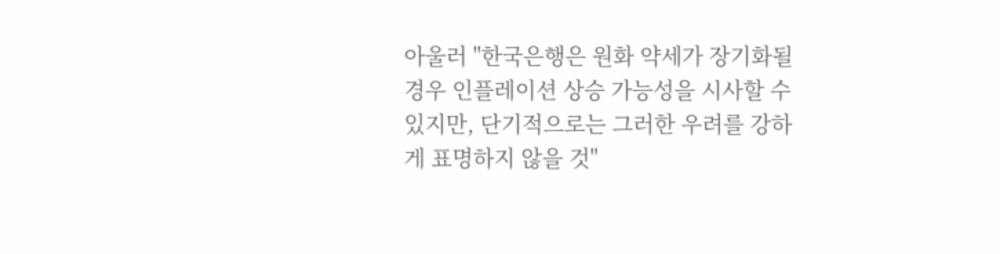아울러 "한국은행은 원화 약세가 장기화될 경우 인플레이션 상승 가능성을 시사할 수 있지만, 단기적으로는 그러한 우려를 강하게 표명하지 않을 것"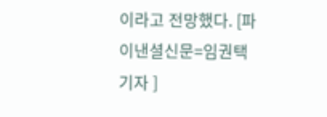이라고 전망했다. [파이낸셜신문=임권택 기자 ]